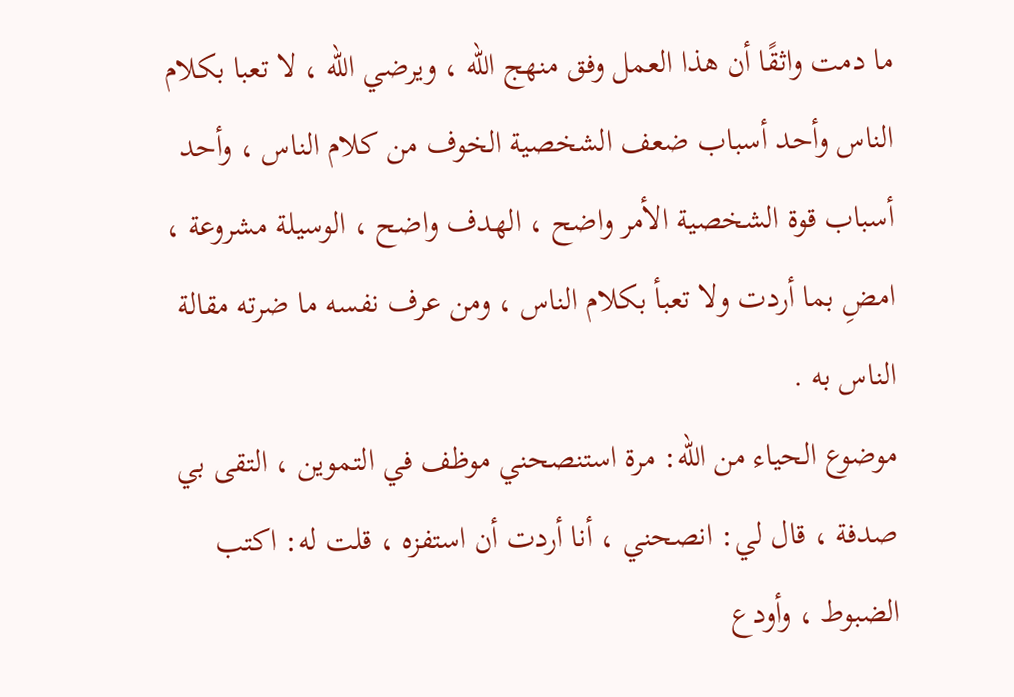ما دمت واثقًا أن هذا العمل وفق منهج الله ، ويرضي الله ، لا تعبا بكلام الناس وأحد أسباب ضعف الشخصية الخوف من كلام الناس ، وأحد أسباب قوة الشخصية الأمر واضح ، الهدف واضح ، الوسيلة مشروعة ، امضِ بما أردت ولا تعبأ بكلام الناس ، ومن عرف نفسه ما ضرته مقالة الناس به .
موضوع الحياء من الله: مرة استنصحني موظف في التموين ، التقى بي صدفة ، قال لي: انصحني ، أنا أردت أن استفزه ، قلت له: اكتب الضبوط ، وأودع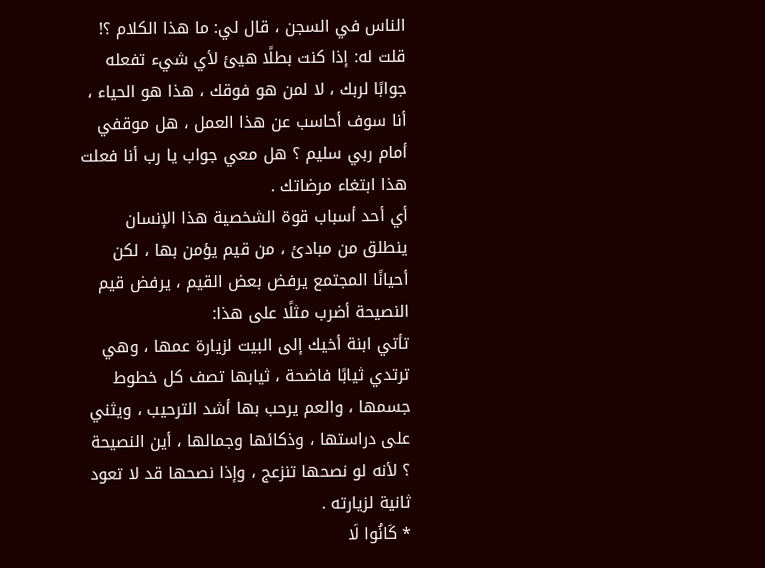الناس في السجن ، قال لي: ما هذا الكلام ؟! قلت له: إذا كنت بطلًا هيئ لأي شيء تفعله جوابًا لربك ، لا لمن هو فوقك ، هذا هو الحياء ، أنا سوف أحاسب عن هذا العمل ، هل موقفي أمام ربي سليم ؟ هل معي جواب يا رب أنا فعلت هذا ابتغاء مرضاتك .
أي أحد أسباب قوة الشخصية هذا الإنسان ينطلق من مبادئ ، من قيم يؤمن بها ، لكن أحيانًا المجتمع يرفض بعض القيم ، يرفض قيم النصيحة أضرب مثلًا على هذا:
تأتي ابنة أخيك إلى البيت لزيارة عمها ، وهي ترتدي ثيابًا فاضحة ، ثيابها تصف كل خطوط جسمها ، والعم يرحب بها أشد الترحيب ، ويثني على دراستها ، وذكائها وجمالها ، أين النصيحة ؟ لأنه لو نصحها تنزعج ، وإذا نصحها قد لا تعود ثانية لزيارته .
* كَانُوا لَا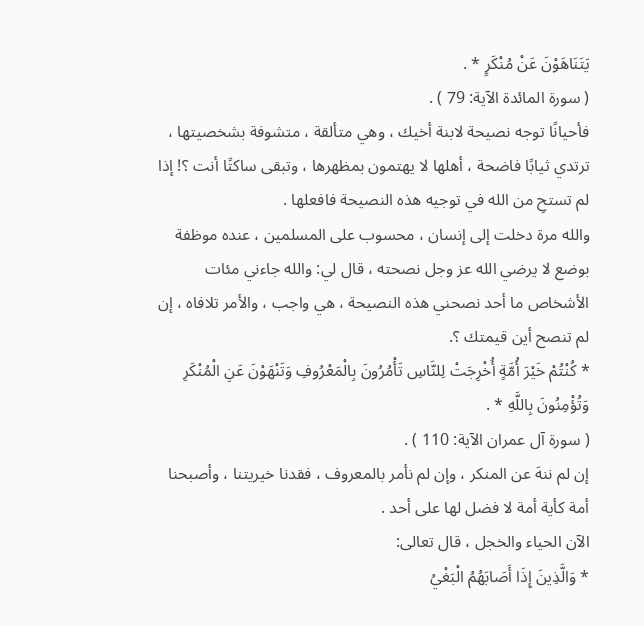يَتَنَاهَوْنَ عَنْ مُنْكَرٍ * .
( سورة المائدة الآية: 79 ) .
فأحيانًا توجه نصيحة لابنة أخيك ، وهي متألقة ، متشوفة بشخصيتها ، ترتدي ثيابًا فاضحة ، أهلها لا يهتمون بمظهرها ، وتبقى ساكتًا أنت ؟! إذا لم تستحِ من الله في توجيه هذه النصيحة فافعلها .
والله مرة دخلت إلى إنسان ، محسوب على المسلمين ، عنده موظفة بوضع لا يرضي الله عز وجل نصحته ، قال لي: والله جاءني مئات الأشخاص ما أحد نصحني هذه النصيحة ، هي واجب ، والأمر تلافاه ، إن لم تنصح أين قيمتك ؟.
* كُنْتُمْ خَيْرَ أُمَّةٍ أُخْرِجَتْ لِلنَّاسِ تَأْمُرُونَ بِالْمَعْرُوفِ وَتَنْهَوْنَ عَنِ الْمُنْكَرِ وَتُؤْمِنُونَ بِاللَّهِ * .
( سورة آل عمران الآية: 110 ) .
إن لم ننهَ عن المنكر ، وإن لم نأمر بالمعروف ، فقدنا خيريتنا ، وأصبحنا أمة كأية أمة لا فضل لها على أحد .
الآن الحياء والخجل ، قال تعالى:
* وَالَّذِينَ إِذَا أَصَابَهُمُ الْبَغْيُ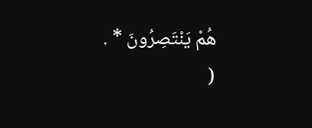هُمْ يَنْتَصِرُونَ * .
(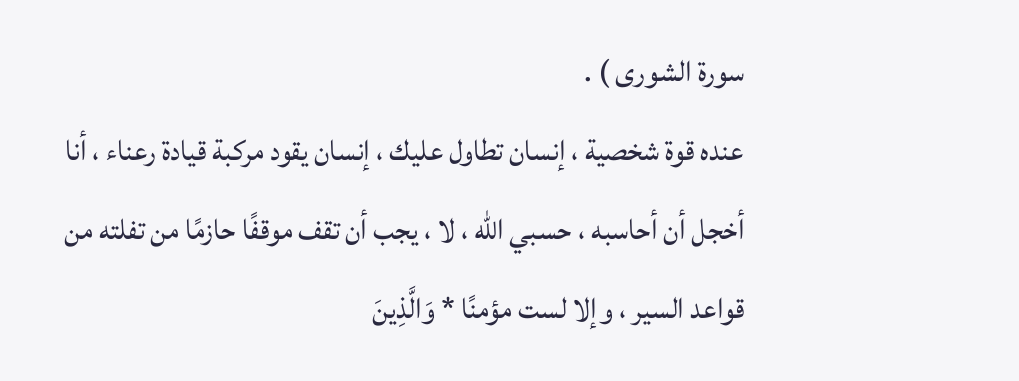سورة الشورى ) .
عنده قوة شخصية ، إنسان تطاول عليك ، إنسان يقود مركبة قيادة رعناء ، أنا أخجل أن أحاسبه ، حسبي الله ، لا ، يجب أن تقف موقفًا حازمًا من تفلته من قواعد السير ، وإلا لست مؤمنًا * وَالَّذِينَ